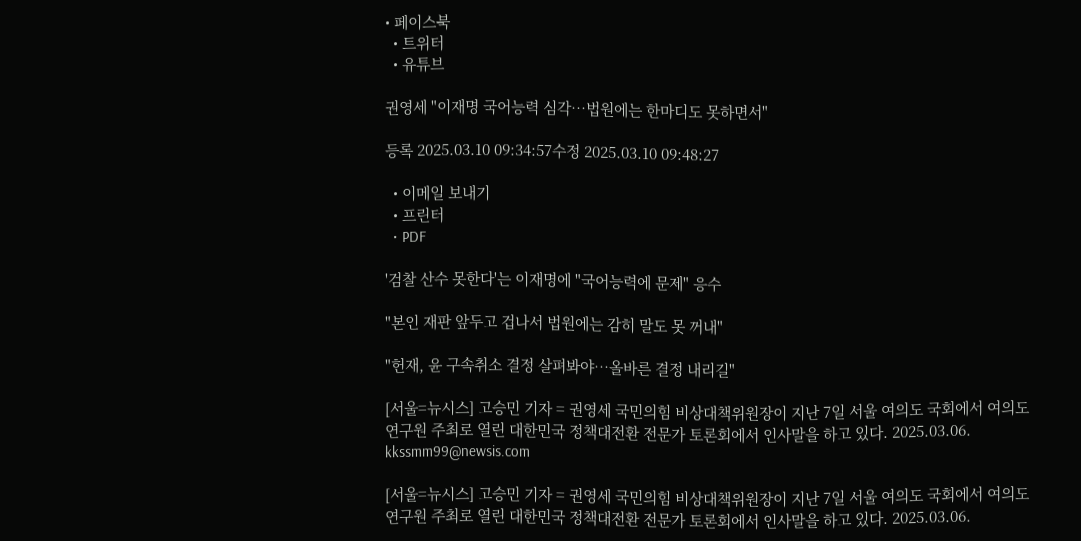• 페이스북
  • 트위터
  • 유튜브

권영세 "이재명 국어능력 심각…법원에는 한마디도 못하면서"

등록 2025.03.10 09:34:57수정 2025.03.10 09:48:27

  • 이메일 보내기
  • 프린터
  • PDF

'검찰 산수 못한다'는 이재명에 "국어능력에 문제" 응수

"본인 재판 앞두고 겁나서 법원에는 감히 말도 못 꺼내"

"헌재, 윤 구속취소 결정 살펴봐야…올바른 결정 내리길"

[서울=뉴시스] 고승민 기자 = 권영세 국민의힘 비상대책위원장이 지난 7일 서울 여의도 국회에서 여의도연구원 주최로 열린 대한민국 정책대전환 전문가 토론회에서 인사말을 하고 있다. 2025.03.06. kkssmm99@newsis.com

[서울=뉴시스] 고승민 기자 = 권영세 국민의힘 비상대책위원장이 지난 7일 서울 여의도 국회에서 여의도연구원 주최로 열린 대한민국 정책대전환 전문가 토론회에서 인사말을 하고 있다. 2025.03.06.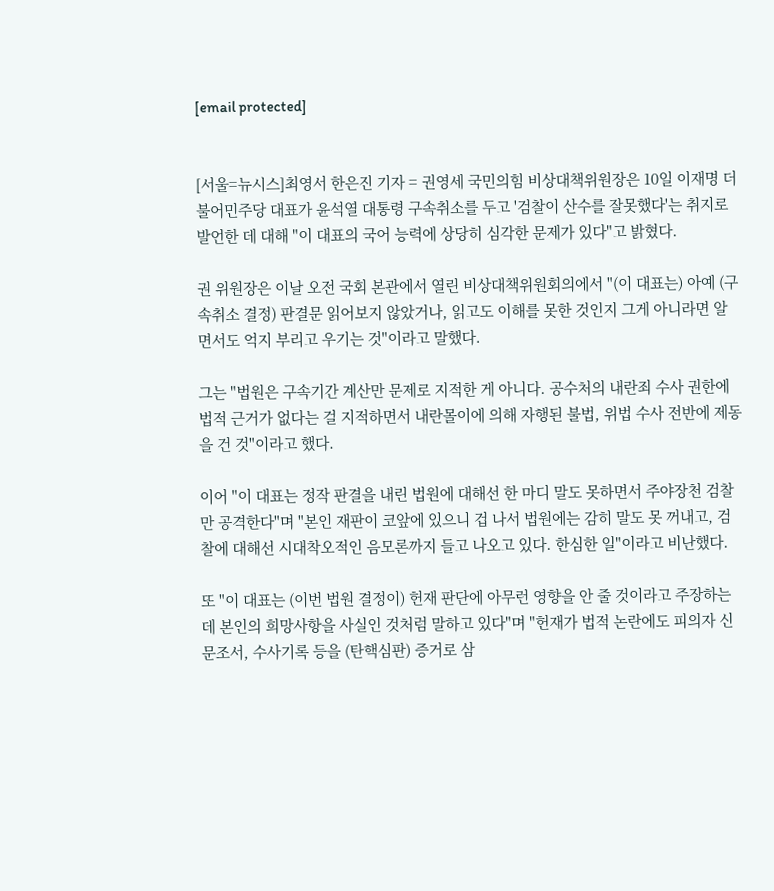[email protected]


[서울=뉴시스]최영서 한은진 기자 = 권영세 국민의힘 비상대책위원장은 10일 이재명 더불어민주당 대표가 윤석열 대통령 구속취소를 두고 '검찰이 산수를 잘못했다'는 취지로 발언한 데 대해 "이 대표의 국어 능력에 상당히 심각한 문제가 있다"고 밝혔다.

권 위원장은 이날 오전 국회 본관에서 열린 비상대책위원회의에서 "(이 대표는) 아예 (구속취소 결정) 판결문 읽어보지 않았거나, 읽고도 이해를 못한 것인지 그게 아니라면 알면서도 억지 부리고 우기는 것"이라고 말했다.

그는 "법원은 구속기간 계산만 문제로 지적한 게 아니다. 공수처의 내란죄 수사 권한에 법적 근거가 없다는 걸 지적하면서 내란몰이에 의해 자행된 불법, 위법 수사 전반에 제동을 건 것"이라고 했다.

이어 "이 대표는 정작 판결을 내린 법원에 대해선 한 마디 말도 못하면서 주야장천 검찰만 공격한다"며 "본인 재판이 코앞에 있으니 겁 나서 법원에는 감히 말도 못 꺼내고, 검찰에 대해선 시대착오적인 음모론까지 들고 나오고 있다. 한심한 일"이라고 비난했다.

또 "이 대표는 (이번 법원 결정이) 헌재 판단에 아무런 영향을 안 줄 것이라고 주장하는데 본인의 희망사항을 사실인 것처럼 말하고 있다"며 "헌재가 법적 논란에도 피의자 신문조서, 수사기록 등을 (탄핵심판) 증거로 삼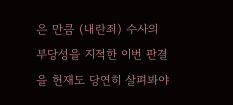은 만큼 (내란죄) 수사의 부당성을 지적한 이번 판결을 헌재도 당연히 살펴봐야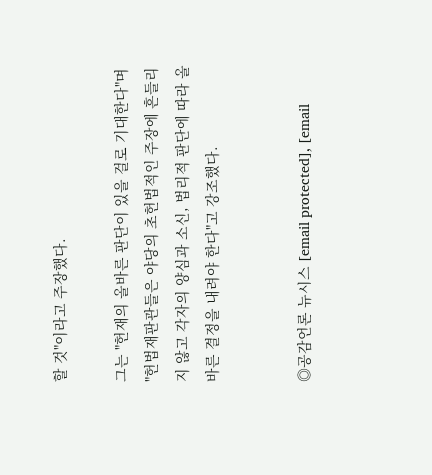할 것"이라고 주장했다.

그는 "헌재의 올바른 판단이 있을 걸로 기대한다"며 "헌법재판관들은 야당의 초헌법적인 주장에 흔들리지 않고 각자의 양심과 소신, 법리적 판단에 따라 올바른 결정을 내려야 한다"고 강조했다.


◎공감언론 뉴시스 [email protected], [email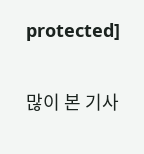protected]

많이 본 기사